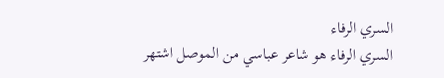السري الرفاء
السري الرفاء هو شاعر عباسي من الموصل اشتهر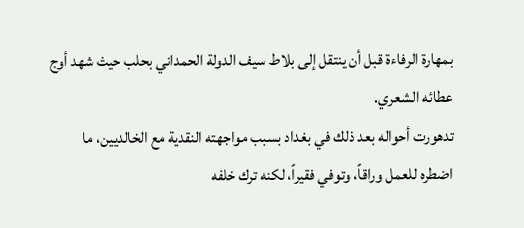بمهارة الرفاءة قبل أن ينتقل إلى بلاط سيف الدولة الحمداني بحلب حيث شهد أوج عطائه الشعري.
تدهورت أحواله بعد ذلك في بغداد بسبب مواجهته النقدية مع الخالديين، ما اضطره للعمل وراقاً، وتوفي فقيراً، لكنه ترك خلفه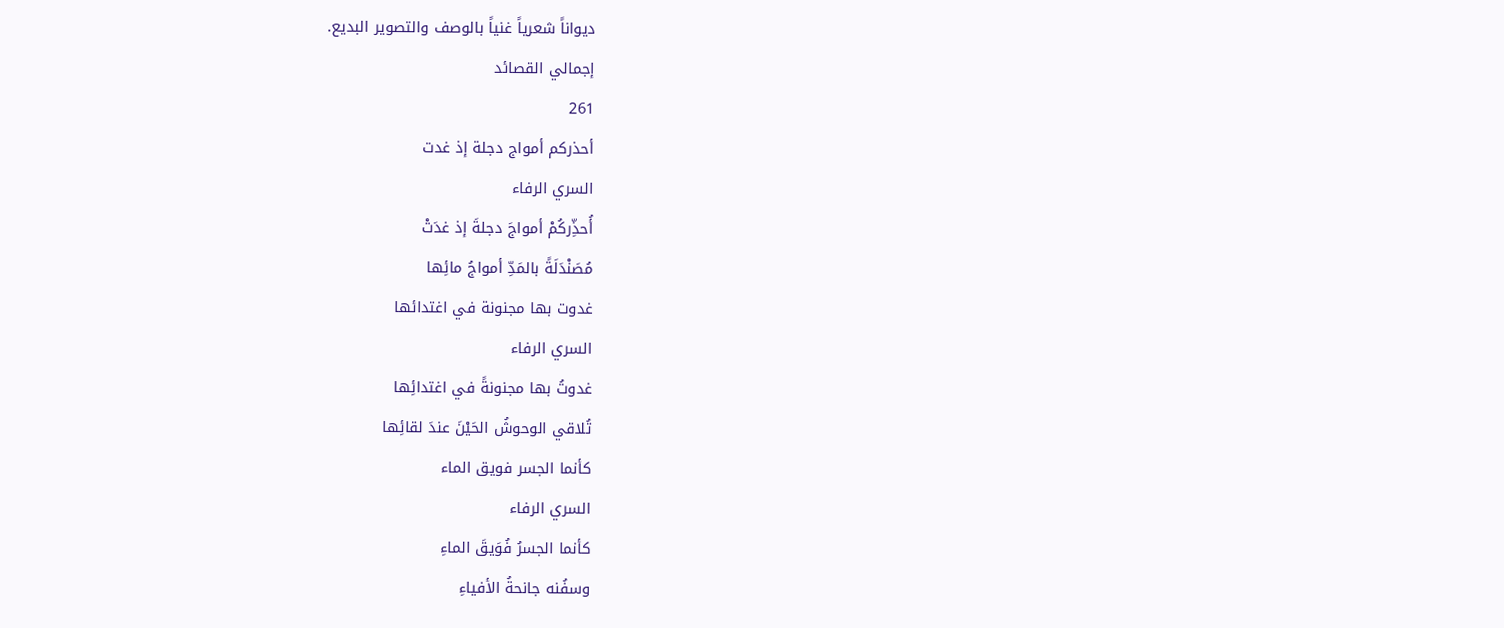ديواناً شعرياً غنياً بالوصف والتصوير البديع.
إجمالي القصائد
261
أحذركم أمواج دجلة إذ غدت
السري الرفاء
أُحذِّركُمْ أمواجَ دجلةَ إذ غدَتْ
مُصَنْدَلَةً بالمَدِّ أمواجُ مائِها
غدوت بها مجنونة في اغتدائها
السري الرفاء
غدوتُ بها مجنونةً في اغتدائِها
تُلاقي الوحوشُ الحَيْنَ عندَ لقائِها
كأنما الجسر فويق الماء
السري الرفاء
كأنما الجسرُ فُوَيقَ الماءِ
وسفُنه جانحةُ الأفياءِ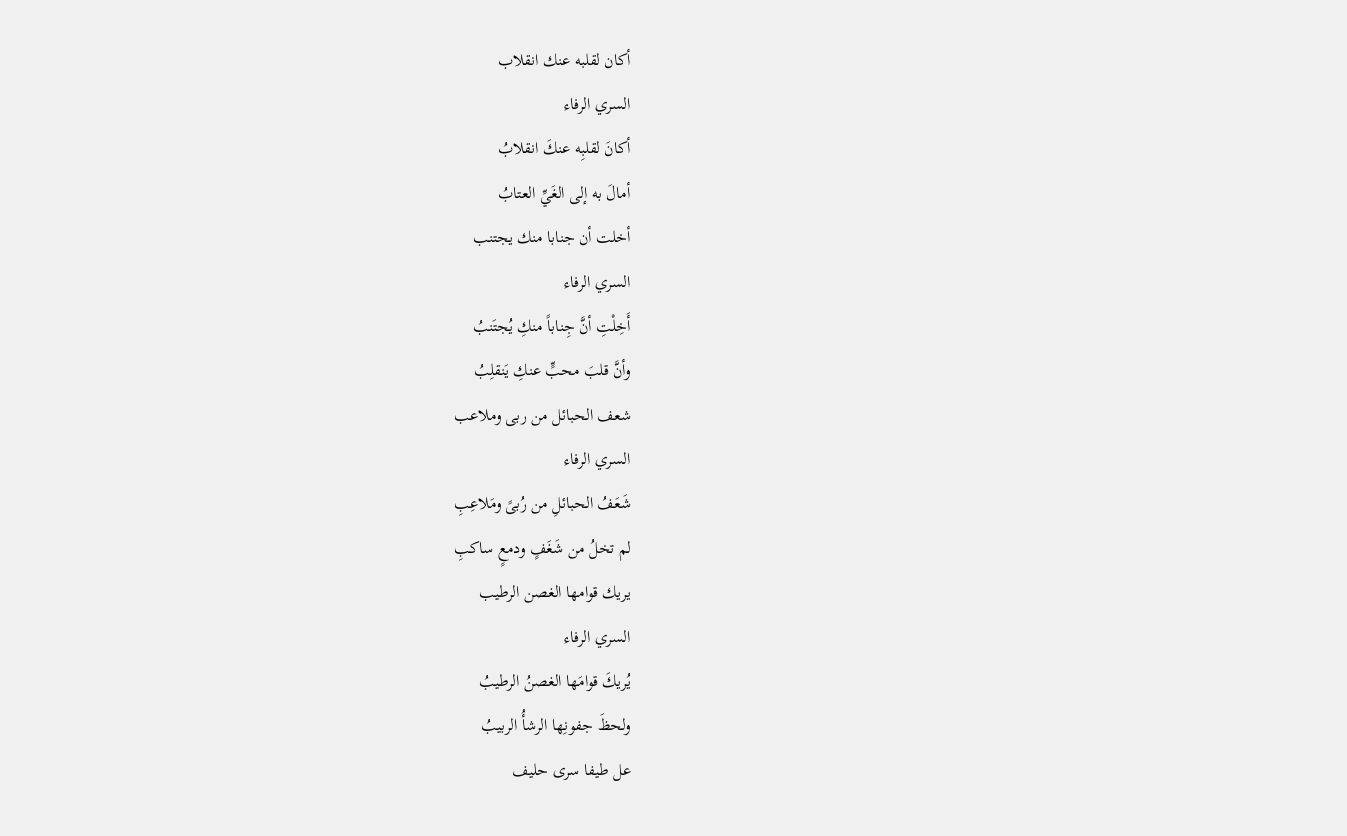أكان لقلبه عنك انقلاب
السري الرفاء
أكانَ لقلبِه عنكَ انقلابُ
أمالَ به إلى الغَيِّ العتابُ
أخلت أن جنابا منك يجتنب
السري الرفاء
أَخِلْتِ أنَّ جِناباً منكِ يُجتَنبُ
وأنَّ قلبَ محبٍّ عنكِ يَنقلِبُ
شعف الحبائل من ربى وملاعب
السري الرفاء
شَعَفُ الحبائلِ من رُبىً ومَلاعِبِ
لم تخلُ من شَغَفٍ ودمعٍ ساكبِ
يريك قوامها الغصن الرطيب
السري الرفاء
يُريكَ قوامَها الغصنُ الرطيبُ
ولحظَ جفونِها الرشأُ الربيبُ
عل طيفا سرى حليف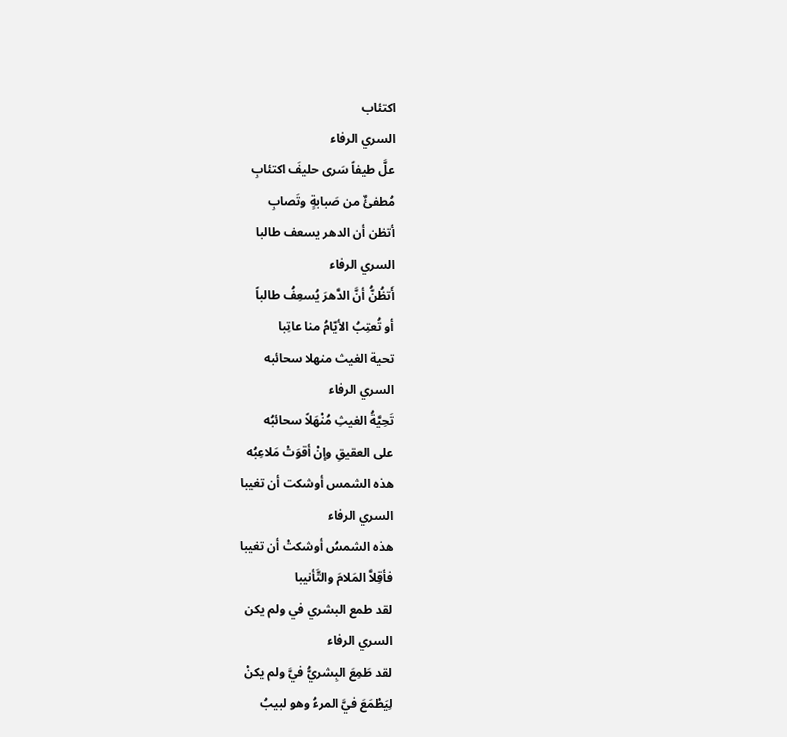اكتئاب
السري الرفاء
علَّ طيفاً سَرى حليفَ اكتئابِ
مُطفئٌ من صَبابةٍ وتَصابِ
أتظن أن الدهر يسعف طالبا
السري الرفاء
أَتظُنُّ أنَّ الدَّهرَ يُسعِفُ طالباً
أو تُعتِبُ الأيّامُ منا عاتِبا
تحية الغيث منهلا سحائبه
السري الرفاء
تَحِيَّةُ الغيثِ مُنْهَلاً سحائبُه
على العقيقِ وإنْ أقوَتْ مَلاعِبُه
هذه الشمس أوشكت أن تغيبا
السري الرفاء
هذه الشمسُ أوشكتْ أن تغيبا
فأقِلاَّ المَلامَ والتَّأنيبا
لقد طمع البشري في ولم يكن
السري الرفاء
لقد طَمِعَ البِشريُّ فيَّ ولم يكنْ
لِيَطْمَعَ فيَّ المرءُ وهو لبيبُ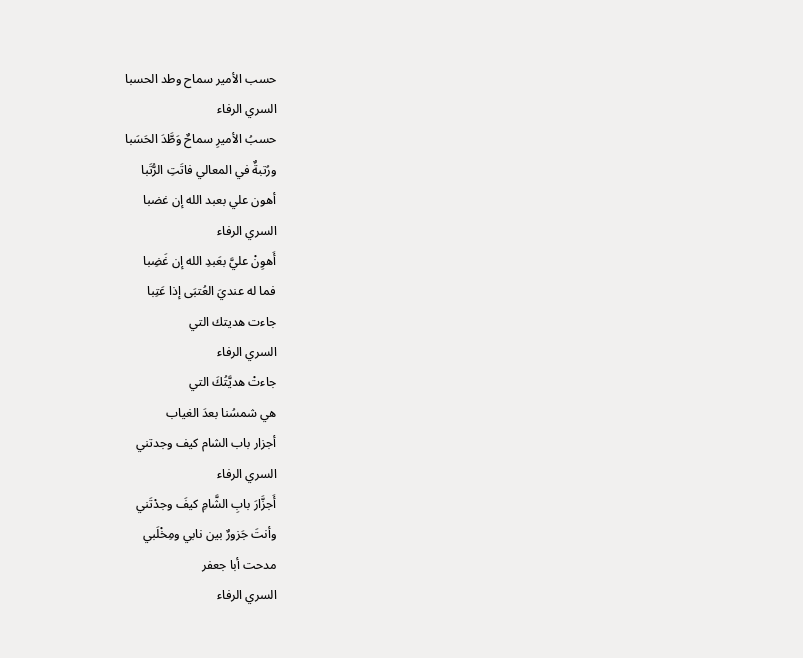حسب الأمير سماح وطد الحسبا
السري الرفاء
حسبُ الأميرِ سماحٌ وَطَّدَ الحَسَبا
ورُتبةٌ في المعالي فاتَتِ الرُّتَبا
أهون علي بعبد الله إن غضبا
السري الرفاء
أَهوِنْ عليَّ بعَبدِ الله إن غَضِبا
فما له عنديَ العُتبَى إذا عَتِبا
جاءت هديتك التي
السري الرفاء
جاءتْ هديَّتُكَ التي
هي شمسُنا بعدَ الغياب
أجزار باب الشام كيف وجدتني
السري الرفاء
أَجزَّارَ بابِ الشَّامِ كيفَ وجدْتَني
وأنتَ جَزورٌ بين نابي ومِخْلَبي
مدحت أبا جعفر
السري الرفاء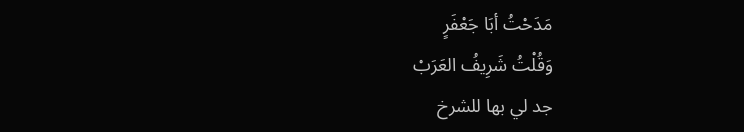مَدَحْتُ أبَا جَعْفَرٍ
وَقُلْتُ شَرِيفُ العَرَبْ
جد لي بها للشرخ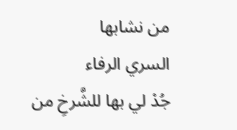من نشابها
السري الرفاء
جُدْ لي بها للشَّرخِ من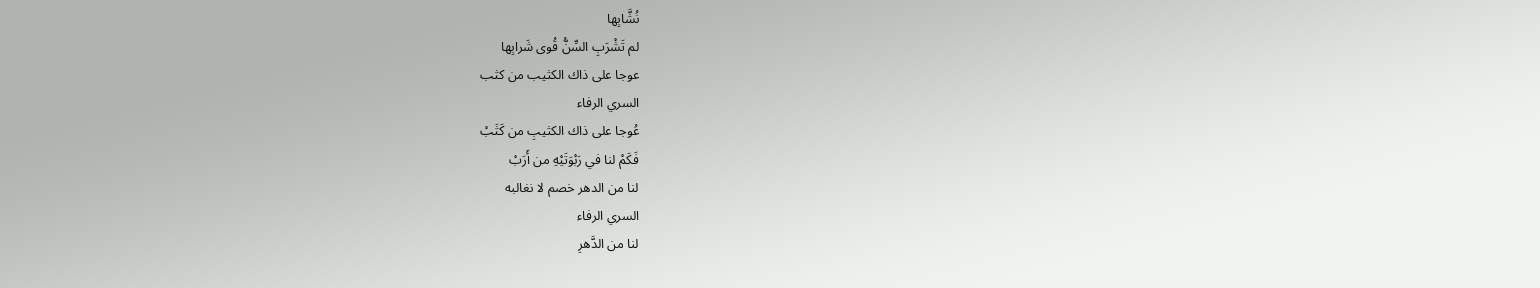نُشَّابِها
لم تَشْرَبِ السِّنُّ قُوى شَرابِها
عوجا على ذاك الكثيب من كثب
السري الرفاء
عُوجا على ذاك الكثيبِ من كَثَبْ
فَكَمْ لنا في رَبْوَتَيْهِ من أَرَبْ
لنا من الدهر خصم لا نغالبه
السري الرفاء
لنا من الدَّهرِ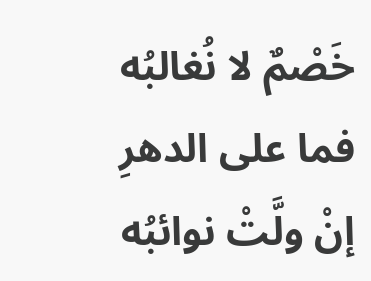خَصْمٌ لا نُغالبُه
فما على الدهرِ إنْ ولَّتْ نوائبُه